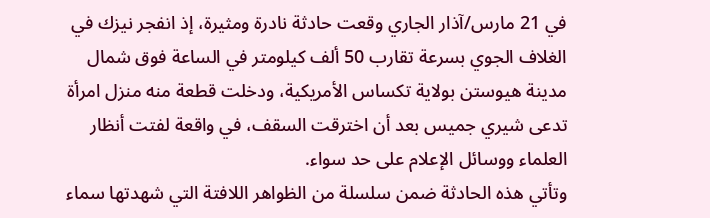في 21 مارس/آذار الجاري وقعت حادثة نادرة ومثيرة، إذ انفجر نيزك في الغلاف الجوي بسرعة تقارب 50 ألف كيلومتر في الساعة فوق شمال مدينة هيوستن بولاية تكساس الأمريكية، ودخلت قطعة منه منزل امرأة تدعى شيري جميس بعد أن اخترقت السقف، في واقعة لفتت أنظار العلماء ووسائل الإعلام على حد سواء.
وتأتي هذه الحادثة ضمن سلسلة من الظواهر اللافتة التي شهدتها سماء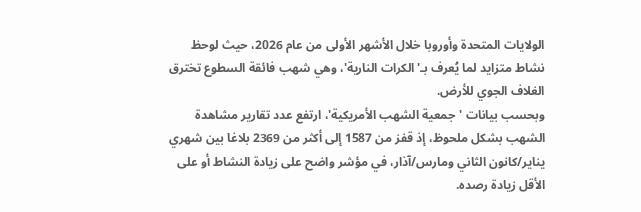الولايات المتحدة وأوروبا خلال الأشهر الأولى من عام 2026، حيث لوحظ نشاط متزايد لما يُعرف بـ'الكرات النارية'، وهي شهب فائقة السطوع تخترق الغلاف الجوي للأرض.
وبحسب بيانات 'جمعية الشهب الأمريكية'، ارتفع عدد تقارير مشاهدة الشهب بشكل ملحوظ، إذ قفز من 1587 إلى أكثر من 2369 بلاغا بين شهري يناير/كانون الثاني ومارس/آذار، في مؤشر واضح على زيادة النشاط أو على الأقل زيادة رصده.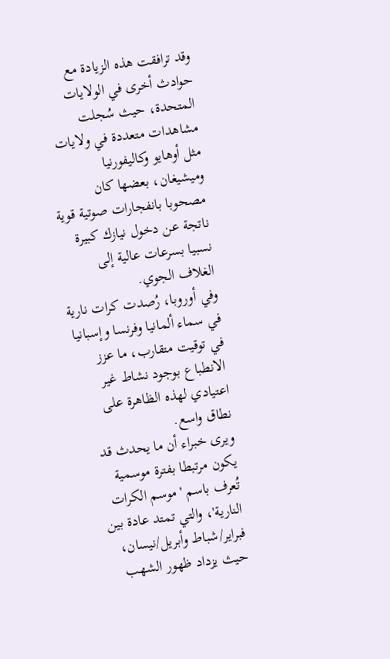وقد ترافقت هذه الزيادة مع حوادث أخرى في الولايات المتحدة، حيث سُجلت مشاهدات متعددة في ولايات مثل أوهايو وكاليفورنيا وميشيغان، بعضها كان مصحوبا بانفجارات صوتية قوية ناتجة عن دخول نيازك كبيرة نسبيا بسرعات عالية إلى الغلاف الجوي.
وفي أوروبا، رُصدت كرات نارية في سماء ألمانيا وفرنسا وإسبانيا في توقيت متقارب، ما عزز الانطباع بوجود نشاط غير اعتيادي لهذه الظاهرة على نطاق واسع.
ويرى خبراء أن ما يحدث قد يكون مرتبطا بفترة موسمية تُعرف باسم 'موسم الكرات النارية'، والتي تمتد عادة بين فبراير/شباط وأبريل/نيسان، حيث يزداد ظهور الشهب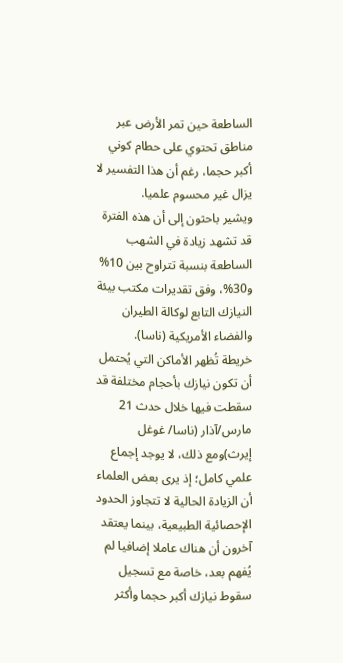الساطعة حين تمر الأرض عبر مناطق تحتوي على حطام كوني أكبر حجما، رغم أن هذا التفسير لا يزال غير محسوم علميا.
ويشير باحثون إلى أن هذه الفترة قد تشهد زيادة في الشهب الساطعة بنسبة تتراوح بين 10% و30%، وفق تقديرات مكتب بيئة النيازك التابع لوكالة الطيران والفضاء الأمريكية (ناسا).
خريطة تُظهر الأماكن التي يُحتمل أن تكون نيازك بأحجام مختلفة قد سقطت فيها خلال حدث 21 مارس/آذار (ناسا/ غوغل إيرث)ومع ذلك، لا يوجد إجماع علمي كامل؛ إذ يرى بعض العلماء أن الزيادة الحالية لا تتجاوز الحدود الإحصائية الطبيعية، بينما يعتقد آخرون أن هناك عاملا إضافيا لم يُفهم بعد، خاصة مع تسجيل سقوط نيازك أكبر حجما وأكثر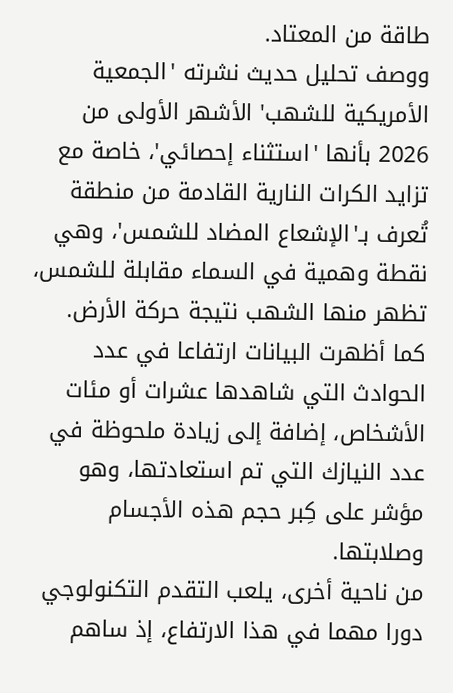طاقة من المعتاد.
ووصف تحليل حديث نشرته 'الجمعية الأمريكية للشهب' الأشهر الأولى من 2026 بأنها 'استثناء إحصائي'، خاصة مع تزايد الكرات النارية القادمة من منطقة تُعرف بـ'الإشعاع المضاد للشمس'، وهي نقطة وهمية في السماء مقابلة للشمس، تظهر منها الشهب نتيجة حركة الأرض.
كما أظهرت البيانات ارتفاعا في عدد الحوادث التي شاهدها عشرات أو مئات الأشخاص، إضافة إلى زيادة ملحوظة في عدد النيازك التي تم استعادتها، وهو مؤشر على كِبر حجم هذه الأجسام وصلابتها.
من ناحية أخرى، يلعب التقدم التكنولوجي دورا مهما في هذا الارتفاع، إذ ساهم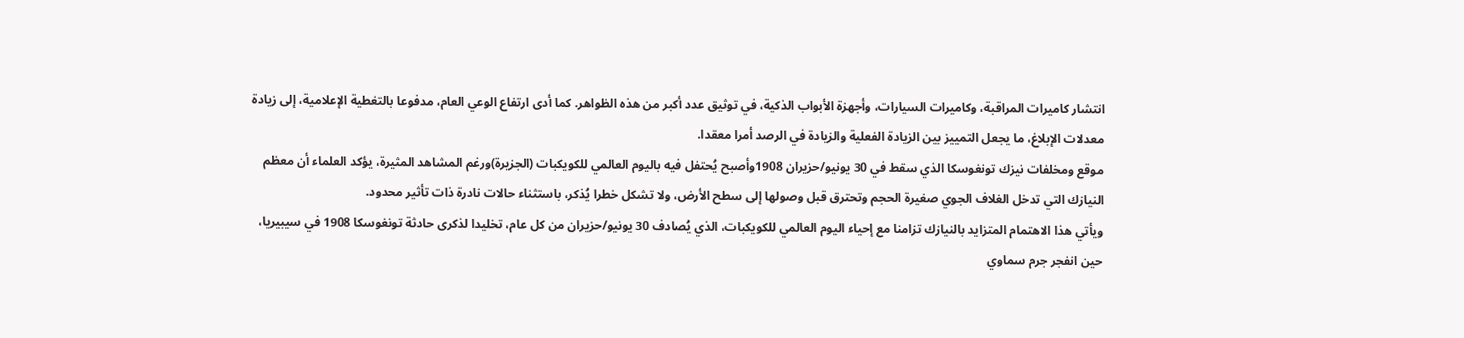انتشار كاميرات المراقبة، وكاميرات السيارات، وأجهزة الأبواب الذكية، في توثيق عدد أكبر من هذه الظواهر. كما أدى ارتفاع الوعي العام، مدفوعا بالتغطية الإعلامية، إلى زيادة معدلات الإبلاغ، ما يجعل التمييز بين الزيادة الفعلية والزيادة في الرصد أمرا معقدا.
موقع ومخلفات نيزك تونغوسكا الذي سقط في 30 يونيو/حزيران 1908وأصبح يُحتفل فيه باليوم العالمي للكويكبات (الجزيرة)ورغم المشاهد المثيرة، يؤكد العلماء أن معظم النيازك التي تدخل الغلاف الجوي صغيرة الحجم وتحترق قبل وصولها إلى سطح الأرض، ولا تشكل خطرا يُذكر، باستثناء حالات نادرة ذات تأثير محدود.
ويأتي هذا الاهتمام المتزايد بالنيازك تزامنا مع إحياء اليوم العالمي للكويكبات، الذي يُصادف 30 يونيو/حزيران من كل عام، تخليدا لذكرى حادثة تونغوسكا 1908 في سيبيريا، حين انفجر جرم سماوي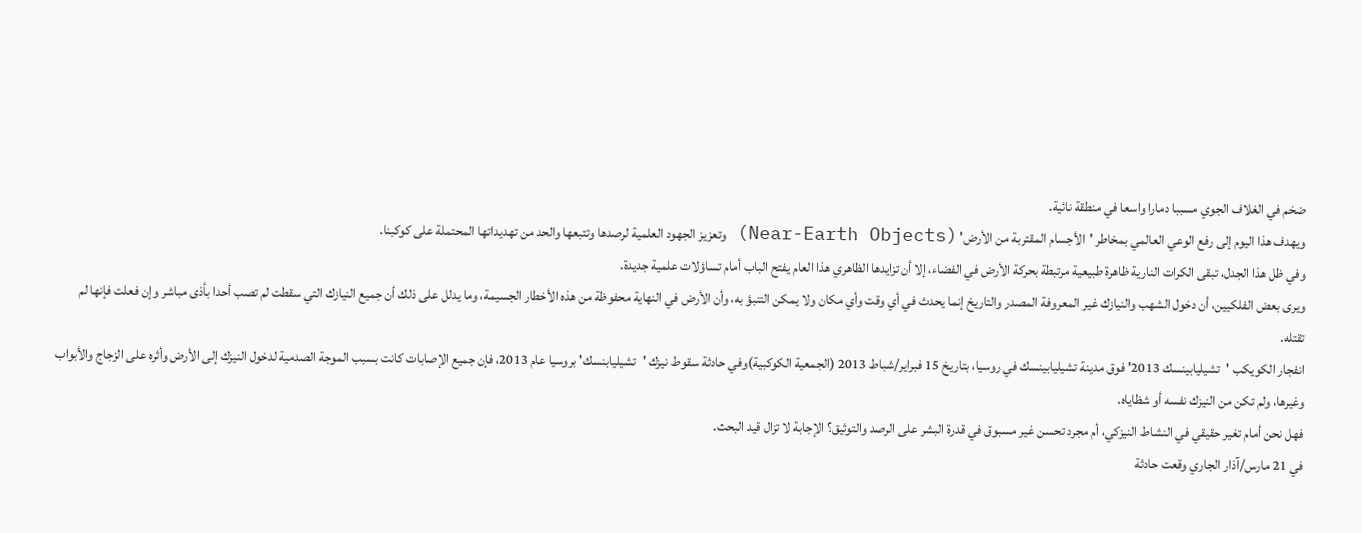ضخم في الغلاف الجوي مسببا دمارا واسعا في منطقة نائية.
ويهدف هذا اليوم إلى رفع الوعي العالمي بمخاطر 'الأجسام المقتربة من الأرض' (Near-Earth Objects) وتعزيز الجهود العلمية لرصدها وتتبعها والحد من تهديداتها المحتملة على كوكبنا.
وفي ظل هذا الجدل، تبقى الكرات النارية ظاهرة طبيعية مرتبطة بحركة الأرض في الفضاء، إلا أن تزايدها الظاهري هذا العام يفتح الباب أمام تساؤلات علمية جديدة.
ويرى بعض الفلكيين، أن دخول الشهب والنيازك غير المعروفة المصدر والتاريخ إنما يحدث في أي وقت وأي مكان ولا يمكن التنبؤ به، وأن الأرض في النهاية محفوظة من هذه الأخطار الجسيمة، وما يدلل على ذلك أن جميع النيازك التي سقطت لم تصب أحدا بأذى مباشر وإن فعلت فإنها لم تقتله.
انفجار الكويكب 'تشيليابينسك 2013' فوق مدينة تشيليابينسك في روسيا، بتاريخ 15 فبراير/شباط 2013 (الجمعية الكوكبية)وفي حادثة سقوط نيزك 'تشيليابنسك' بروسيا عام 2013، فإن جميع الإصابات كانت بسبب الموجة الصدمية لدخول النيزك إلى الأرض وأثره على الزجاج والأبواب وغيرها، ولم تكن من النيزك نفسه أو شظاياه.
فهل نحن أمام تغير حقيقي في النشاط النيزكي، أم مجرد تحسن غير مسبوق في قدرة البشر على الرصد والتوثيق؟ الإجابة لا تزال قيد البحث.
في 21 مارس/آذار الجاري وقعت حادثة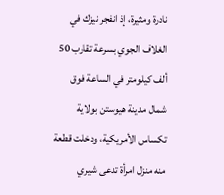نادرة ومثيرة، إذ انفجر نيزك في الغلاف الجوي بسرعة تقارب 50 ألف كيلومتر في الساعة فوق شمال مدينة هيوستن بولاية تكساس الأمريكية، ودخلت قطعة منه منزل امرأة تدعى شيري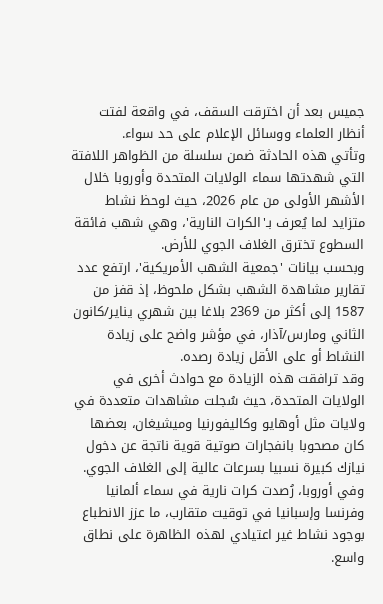جميس بعد أن اخترقت السقف، في واقعة لفتت أنظار العلماء ووسائل الإعلام على حد سواء.
وتأتي هذه الحادثة ضمن سلسلة من الظواهر اللافتة التي شهدتها سماء الولايات المتحدة وأوروبا خلال الأشهر الأولى من عام 2026، حيث لوحظ نشاط متزايد لما يُعرف بـ'الكرات النارية'، وهي شهب فائقة السطوع تخترق الغلاف الجوي للأرض.
وبحسب بيانات 'جمعية الشهب الأمريكية'، ارتفع عدد تقارير مشاهدة الشهب بشكل ملحوظ، إذ قفز من 1587 إلى أكثر من 2369 بلاغا بين شهري يناير/كانون الثاني ومارس/آذار، في مؤشر واضح على زيادة النشاط أو على الأقل زيادة رصده.
وقد ترافقت هذه الزيادة مع حوادث أخرى في الولايات المتحدة، حيث سُجلت مشاهدات متعددة في ولايات مثل أوهايو وكاليفورنيا وميشيغان، بعضها كان مصحوبا بانفجارات صوتية قوية ناتجة عن دخول نيازك كبيرة نسبيا بسرعات عالية إلى الغلاف الجوي.
وفي أوروبا، رُصدت كرات نارية في سماء ألمانيا وفرنسا وإسبانيا في توقيت متقارب، ما عزز الانطباع بوجود نشاط غير اعتيادي لهذه الظاهرة على نطاق واسع.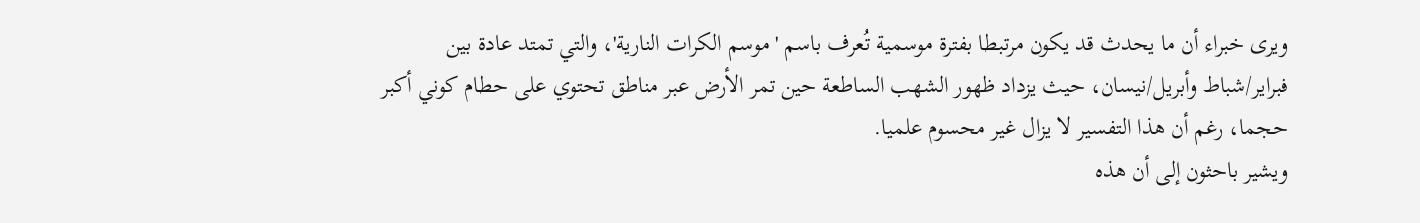ويرى خبراء أن ما يحدث قد يكون مرتبطا بفترة موسمية تُعرف باسم 'موسم الكرات النارية'، والتي تمتد عادة بين فبراير/شباط وأبريل/نيسان، حيث يزداد ظهور الشهب الساطعة حين تمر الأرض عبر مناطق تحتوي على حطام كوني أكبر حجما، رغم أن هذا التفسير لا يزال غير محسوم علميا.
ويشير باحثون إلى أن هذه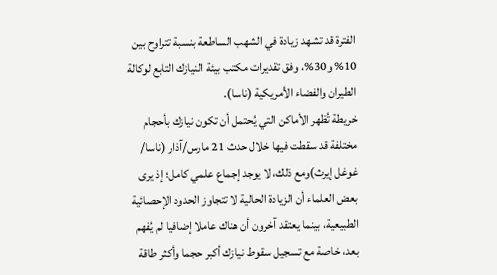الفترة قد تشهد زيادة في الشهب الساطعة بنسبة تتراوح بين 10% و30%، وفق تقديرات مكتب بيئة النيازك التابع لوكالة الطيران والفضاء الأمريكية (ناسا).
خريطة تُظهر الأماكن التي يُحتمل أن تكون نيازك بأحجام مختلفة قد سقطت فيها خلال حدث 21 مارس/آذار (ناسا/ غوغل إيرث)ومع ذلك، لا يوجد إجماع علمي كامل؛ إذ يرى بعض العلماء أن الزيادة الحالية لا تتجاوز الحدود الإحصائية الطبيعية، بينما يعتقد آخرون أن هناك عاملا إضافيا لم يُفهم بعد، خاصة مع تسجيل سقوط نيازك أكبر حجما وأكثر طاقة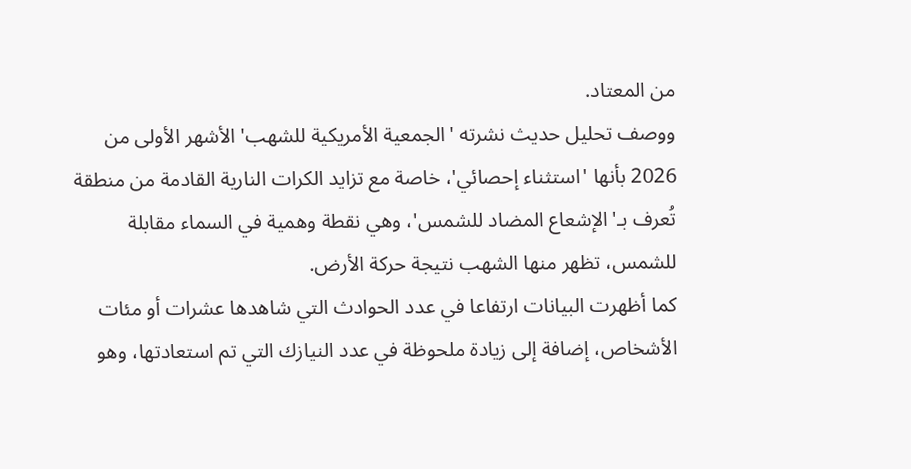من المعتاد.
ووصف تحليل حديث نشرته 'الجمعية الأمريكية للشهب' الأشهر الأولى من 2026 بأنها 'استثناء إحصائي'، خاصة مع تزايد الكرات النارية القادمة من منطقة تُعرف بـ'الإشعاع المضاد للشمس'، وهي نقطة وهمية في السماء مقابلة للشمس، تظهر منها الشهب نتيجة حركة الأرض.
كما أظهرت البيانات ارتفاعا في عدد الحوادث التي شاهدها عشرات أو مئات الأشخاص، إضافة إلى زيادة ملحوظة في عدد النيازك التي تم استعادتها، وهو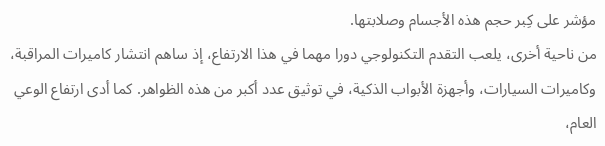مؤشر على كِبر حجم هذه الأجسام وصلابتها.
من ناحية أخرى، يلعب التقدم التكنولوجي دورا مهما في هذا الارتفاع، إذ ساهم انتشار كاميرات المراقبة، وكاميرات السيارات، وأجهزة الأبواب الذكية، في توثيق عدد أكبر من هذه الظواهر. كما أدى ارتفاع الوعي العام،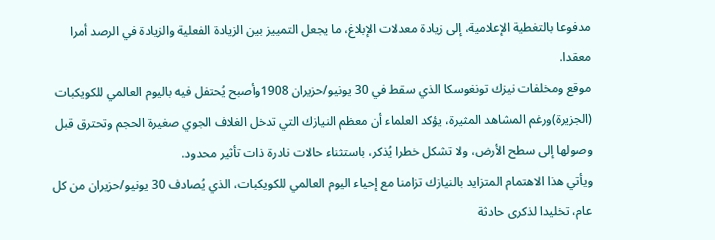مدفوعا بالتغطية الإعلامية، إلى زيادة معدلات الإبلاغ، ما يجعل التمييز بين الزيادة الفعلية والزيادة في الرصد أمرا معقدا.
موقع ومخلفات نيزك تونغوسكا الذي سقط في 30 يونيو/حزيران 1908وأصبح يُحتفل فيه باليوم العالمي للكويكبات (الجزيرة)ورغم المشاهد المثيرة، يؤكد العلماء أن معظم النيازك التي تدخل الغلاف الجوي صغيرة الحجم وتحترق قبل وصولها إلى سطح الأرض، ولا تشكل خطرا يُذكر، باستثناء حالات نادرة ذات تأثير محدود.
ويأتي هذا الاهتمام المتزايد بالنيازك تزامنا مع إحياء اليوم العالمي للكويكبات، الذي يُصادف 30 يونيو/حزيران من كل عام، تخليدا لذكرى حادثة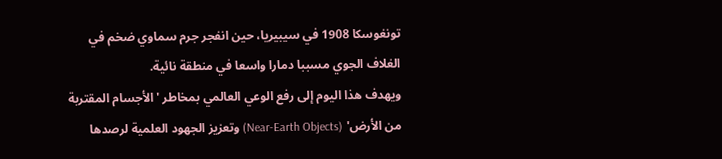تونغوسكا 1908 في سيبيريا، حين انفجر جرم سماوي ضخم في الغلاف الجوي مسببا دمارا واسعا في منطقة نائية.
ويهدف هذا اليوم إلى رفع الوعي العالمي بمخاطر 'الأجسام المقتربة من الأرض' (Near-Earth Objects) وتعزيز الجهود العلمية لرصدها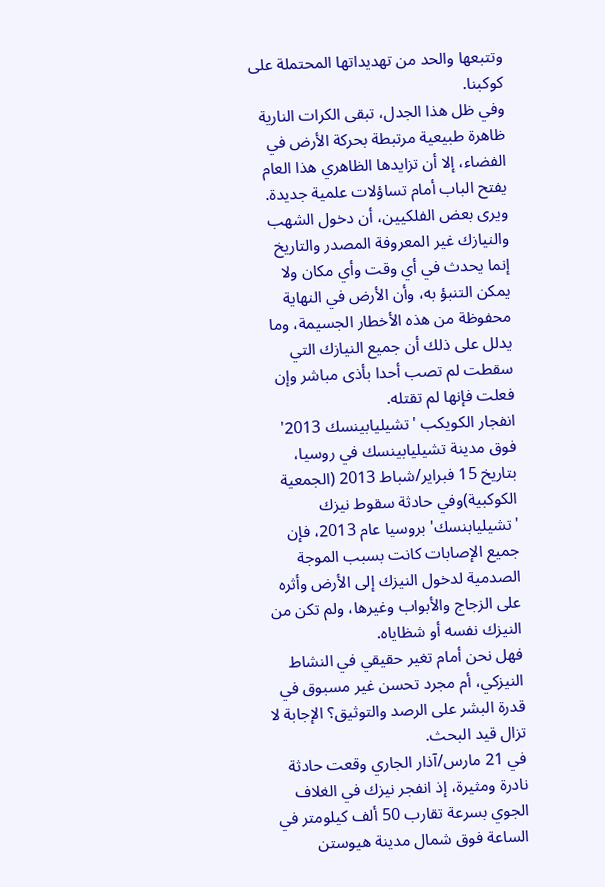وتتبعها والحد من تهديداتها المحتملة على كوكبنا.
وفي ظل هذا الجدل، تبقى الكرات النارية ظاهرة طبيعية مرتبطة بحركة الأرض في الفضاء، إلا أن تزايدها الظاهري هذا العام يفتح الباب أمام تساؤلات علمية جديدة.
ويرى بعض الفلكيين، أن دخول الشهب والنيازك غير المعروفة المصدر والتاريخ إنما يحدث في أي وقت وأي مكان ولا يمكن التنبؤ به، وأن الأرض في النهاية محفوظة من هذه الأخطار الجسيمة، وما يدلل على ذلك أن جميع النيازك التي سقطت لم تصب أحدا بأذى مباشر وإن فعلت فإنها لم تقتله.
انفجار الكويكب 'تشيليابينسك 2013' فوق مدينة تشيليابينسك في روسيا، بتاريخ 15 فبراير/شباط 2013 (الجمعية الكوكبية)وفي حادثة سقوط نيزك 'تشيليابنسك' بروسيا عام 2013، فإن جميع الإصابات كانت بسبب الموجة الصدمية لدخول النيزك إلى الأرض وأثره على الزجاج والأبواب وغيرها، ولم تكن من النيزك نفسه أو شظاياه.
فهل نحن أمام تغير حقيقي في النشاط النيزكي، أم مجرد تحسن غير مسبوق في قدرة البشر على الرصد والتوثيق؟ الإجابة لا تزال قيد البحث.
في 21 مارس/آذار الجاري وقعت حادثة نادرة ومثيرة، إذ انفجر نيزك في الغلاف الجوي بسرعة تقارب 50 ألف كيلومتر في الساعة فوق شمال مدينة هيوستن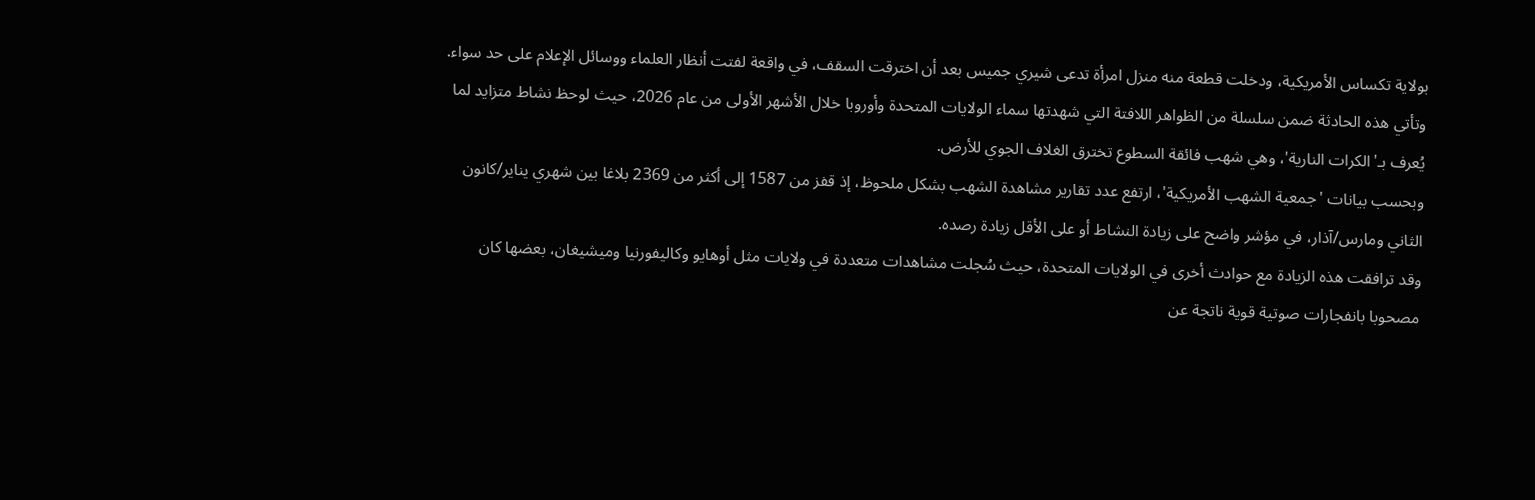بولاية تكساس الأمريكية، ودخلت قطعة منه منزل امرأة تدعى شيري جميس بعد أن اخترقت السقف، في واقعة لفتت أنظار العلماء ووسائل الإعلام على حد سواء.
وتأتي هذه الحادثة ضمن سلسلة من الظواهر اللافتة التي شهدتها سماء الولايات المتحدة وأوروبا خلال الأشهر الأولى من عام 2026، حيث لوحظ نشاط متزايد لما يُعرف بـ'الكرات النارية'، وهي شهب فائقة السطوع تخترق الغلاف الجوي للأرض.
وبحسب بيانات 'جمعية الشهب الأمريكية'، ارتفع عدد تقارير مشاهدة الشهب بشكل ملحوظ، إذ قفز من 1587 إلى أكثر من 2369 بلاغا بين شهري يناير/كانون الثاني ومارس/آذار، في مؤشر واضح على زيادة النشاط أو على الأقل زيادة رصده.
وقد ترافقت هذه الزيادة مع حوادث أخرى في الولايات المتحدة، حيث سُجلت مشاهدات متعددة في ولايات مثل أوهايو وكاليفورنيا وميشيغان، بعضها كان مصحوبا بانفجارات صوتية قوية ناتجة عن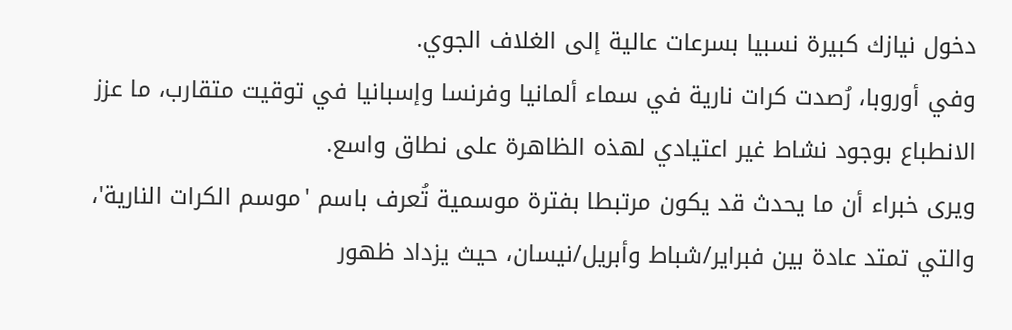دخول نيازك كبيرة نسبيا بسرعات عالية إلى الغلاف الجوي.
وفي أوروبا، رُصدت كرات نارية في سماء ألمانيا وفرنسا وإسبانيا في توقيت متقارب، ما عزز الانطباع بوجود نشاط غير اعتيادي لهذه الظاهرة على نطاق واسع.
ويرى خبراء أن ما يحدث قد يكون مرتبطا بفترة موسمية تُعرف باسم 'موسم الكرات النارية'، والتي تمتد عادة بين فبراير/شباط وأبريل/نيسان، حيث يزداد ظهور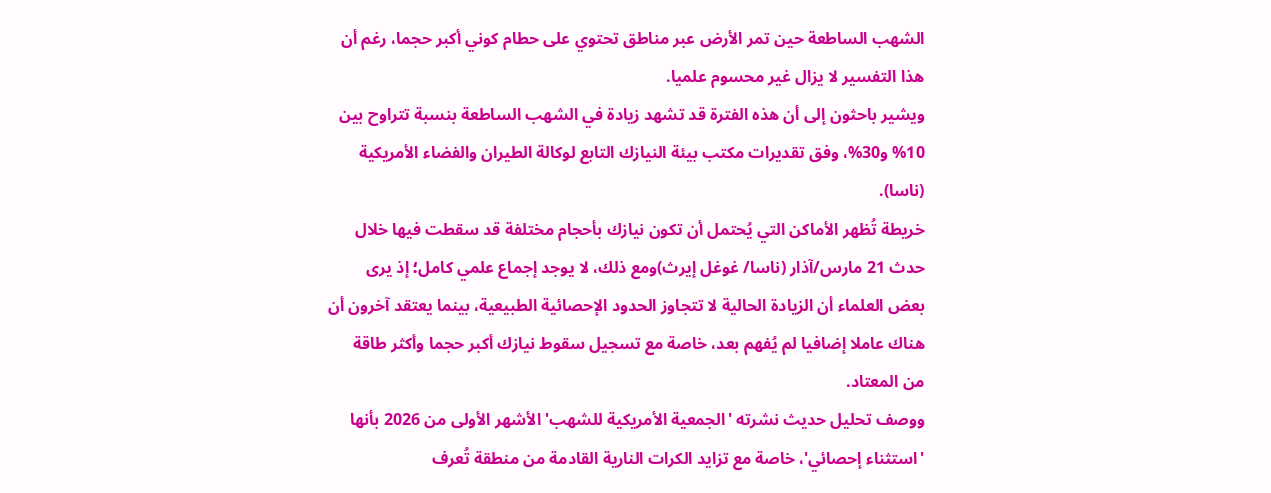الشهب الساطعة حين تمر الأرض عبر مناطق تحتوي على حطام كوني أكبر حجما، رغم أن هذا التفسير لا يزال غير محسوم علميا.
ويشير باحثون إلى أن هذه الفترة قد تشهد زيادة في الشهب الساطعة بنسبة تتراوح بين 10% و30%، وفق تقديرات مكتب بيئة النيازك التابع لوكالة الطيران والفضاء الأمريكية (ناسا).
خريطة تُظهر الأماكن التي يُحتمل أن تكون نيازك بأحجام مختلفة قد سقطت فيها خلال حدث 21 مارس/آذار (ناسا/ غوغل إيرث)ومع ذلك، لا يوجد إجماع علمي كامل؛ إذ يرى بعض العلماء أن الزيادة الحالية لا تتجاوز الحدود الإحصائية الطبيعية، بينما يعتقد آخرون أن هناك عاملا إضافيا لم يُفهم بعد، خاصة مع تسجيل سقوط نيازك أكبر حجما وأكثر طاقة من المعتاد.
ووصف تحليل حديث نشرته 'الجمعية الأمريكية للشهب' الأشهر الأولى من 2026 بأنها 'استثناء إحصائي'، خاصة مع تزايد الكرات النارية القادمة من منطقة تُعرف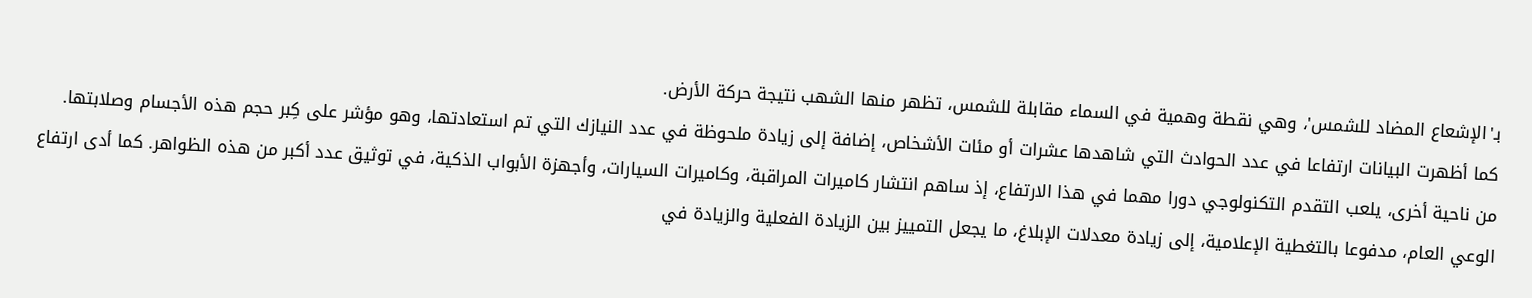بـ'الإشعاع المضاد للشمس'، وهي نقطة وهمية في السماء مقابلة للشمس، تظهر منها الشهب نتيجة حركة الأرض.
كما أظهرت البيانات ارتفاعا في عدد الحوادث التي شاهدها عشرات أو مئات الأشخاص، إضافة إلى زيادة ملحوظة في عدد النيازك التي تم استعادتها، وهو مؤشر على كِبر حجم هذه الأجسام وصلابتها.
من ناحية أخرى، يلعب التقدم التكنولوجي دورا مهما في هذا الارتفاع، إذ ساهم انتشار كاميرات المراقبة، وكاميرات السيارات، وأجهزة الأبواب الذكية، في توثيق عدد أكبر من هذه الظواهر. كما أدى ارتفاع الوعي العام، مدفوعا بالتغطية الإعلامية، إلى زيادة معدلات الإبلاغ، ما يجعل التمييز بين الزيادة الفعلية والزيادة في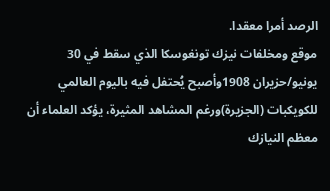الرصد أمرا معقدا.
موقع ومخلفات نيزك تونغوسكا الذي سقط في 30 يونيو/حزيران 1908وأصبح يُحتفل فيه باليوم العالمي للكويكبات (الجزيرة)ورغم المشاهد المثيرة، يؤكد العلماء أن معظم النيازك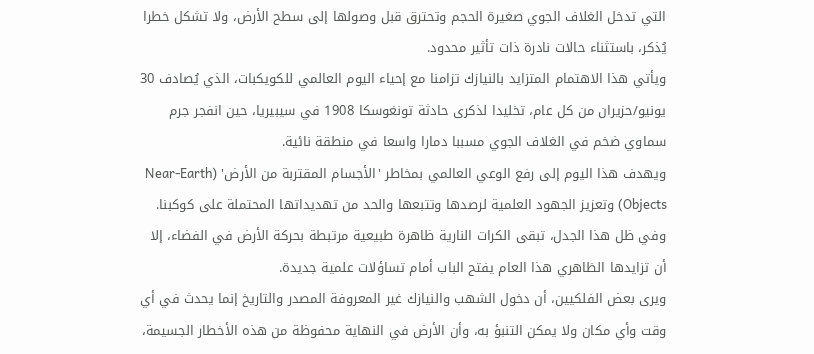التي تدخل الغلاف الجوي صغيرة الحجم وتحترق قبل وصولها إلى سطح الأرض، ولا تشكل خطرا يُذكر، باستثناء حالات نادرة ذات تأثير محدود.
ويأتي هذا الاهتمام المتزايد بالنيازك تزامنا مع إحياء اليوم العالمي للكويكبات، الذي يُصادف 30 يونيو/حزيران من كل عام، تخليدا لذكرى حادثة تونغوسكا 1908 في سيبيريا، حين انفجر جرم سماوي ضخم في الغلاف الجوي مسببا دمارا واسعا في منطقة نائية.
ويهدف هذا اليوم إلى رفع الوعي العالمي بمخاطر 'الأجسام المقتربة من الأرض' (Near-Earth Objects) وتعزيز الجهود العلمية لرصدها وتتبعها والحد من تهديداتها المحتملة على كوكبنا.
وفي ظل هذا الجدل، تبقى الكرات النارية ظاهرة طبيعية مرتبطة بحركة الأرض في الفضاء، إلا أن تزايدها الظاهري هذا العام يفتح الباب أمام تساؤلات علمية جديدة.
ويرى بعض الفلكيين، أن دخول الشهب والنيازك غير المعروفة المصدر والتاريخ إنما يحدث في أي وقت وأي مكان ولا يمكن التنبؤ به، وأن الأرض في النهاية محفوظة من هذه الأخطار الجسيمة،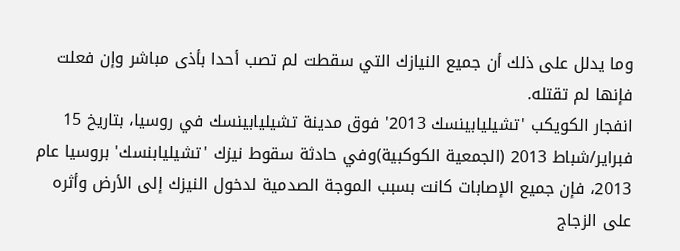وما يدلل على ذلك أن جميع النيازك التي سقطت لم تصب أحدا بأذى مباشر وإن فعلت فإنها لم تقتله.
انفجار الكويكب 'تشيليابينسك 2013' فوق مدينة تشيليابينسك في روسيا، بتاريخ 15 فبراير/شباط 2013 (الجمعية الكوكبية)وفي حادثة سقوط نيزك 'تشيليابنسك' بروسيا عام 2013، فإن جميع الإصابات كانت بسبب الموجة الصدمية لدخول النيزك إلى الأرض وأثره على الزجاج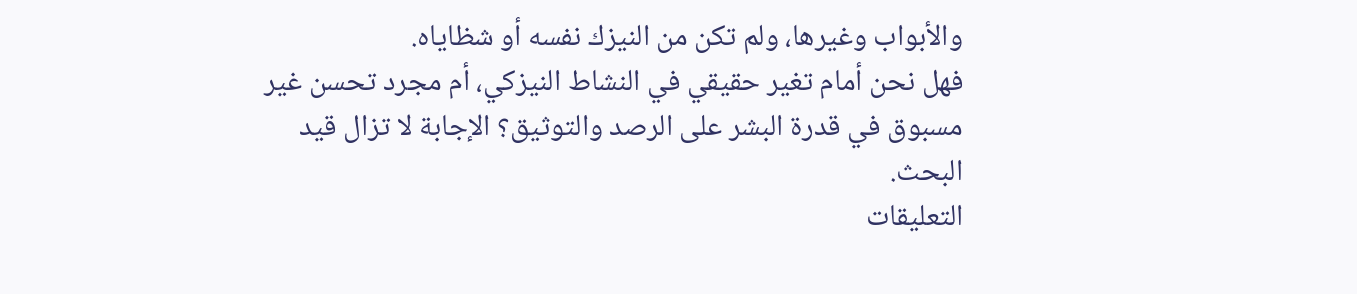والأبواب وغيرها، ولم تكن من النيزك نفسه أو شظاياه.
فهل نحن أمام تغير حقيقي في النشاط النيزكي، أم مجرد تحسن غير مسبوق في قدرة البشر على الرصد والتوثيق؟ الإجابة لا تزال قيد البحث.
التعليقات